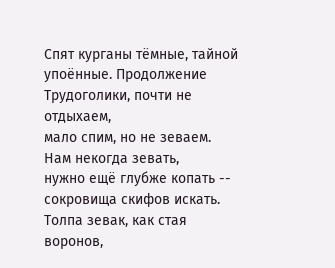Спят курганы тёмные, тайной упоённые. Продолжение
Трудоголики, почти не отдыхаем,
мало спим, но не зеваем.
Нам некогда зевать,
нужно ещё глубже копать --
сокровища скифов искать.
Толпа зевак, как стая воронов,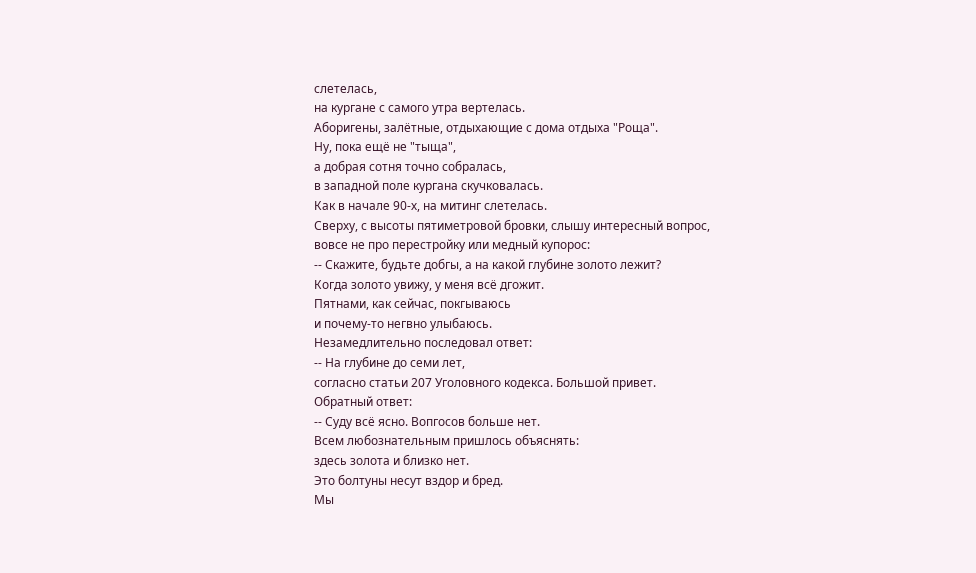слетелась,
на кургане с самого утра вертелась.
Аборигены, залётные, отдыхающие с дома отдыха "Роща".
Ну, пока ещё не "тыща",
а добрая сотня точно собралась,
в западной поле кургана скучковалась.
Как в начале 90-х, на митинг слетелась.
Сверху, с высоты пятиметровой бровки, слышу интересный вопрос,
вовсе не про перестройку или медный купорос:
-- Скажите, будьте добгы, а на какой глубине золото лежит?
Когда золото увижу, у меня всё дгожит.
Пятнами, как сейчас, покгываюсь
и почему-то негвно улыбаюсь.
Незамедлительно последовал ответ:
-- На глубине до семи лет,
согласно статьи 207 Уголовного кодекса. Большой привет.
Обратный ответ:
-- Суду всё ясно. Вопгосов больше нет.
Всем любознательным пришлось объяснять:
здесь золота и близко нет.
Это болтуны несут вздор и бред.
Мы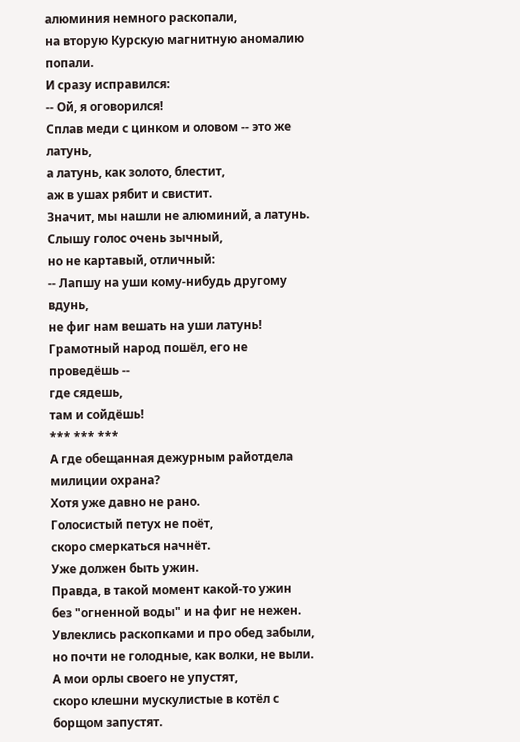алюминия немного раскопали,
на вторую Курскую магнитную аномалию попали.
И сразу исправился:
-- Ой, я оговорился!
Сплав меди с цинком и оловом -- это же латунь,
а латунь, как золото, блестит,
аж в ушах рябит и свистит.
Значит, мы нашли не алюминий, а латунь.
Слышу голос очень зычный,
но не картавый, отличный:
-- Лапшу на уши кому-нибудь другому вдунь,
не фиг нам вешать на уши латунь!
Грамотный народ пошёл, его не проведёшь --
где сядешь,
там и сойдёшь!
*** *** ***
А где обещанная дежурным райотдела милиции охрана?
Хотя уже давно не рано.
Голосистый петух не поёт,
скоро смеркаться начнёт.
Уже должен быть ужин.
Правда, в такой момент какой-то ужин
без "огненной воды" и на фиг не нежен.
Увлеклись раскопками и про обед забыли,
но почти не голодные, как волки, не выли.
А мои орлы своего не упустят,
скоро клешни мускулистые в котёл с борщом запустят.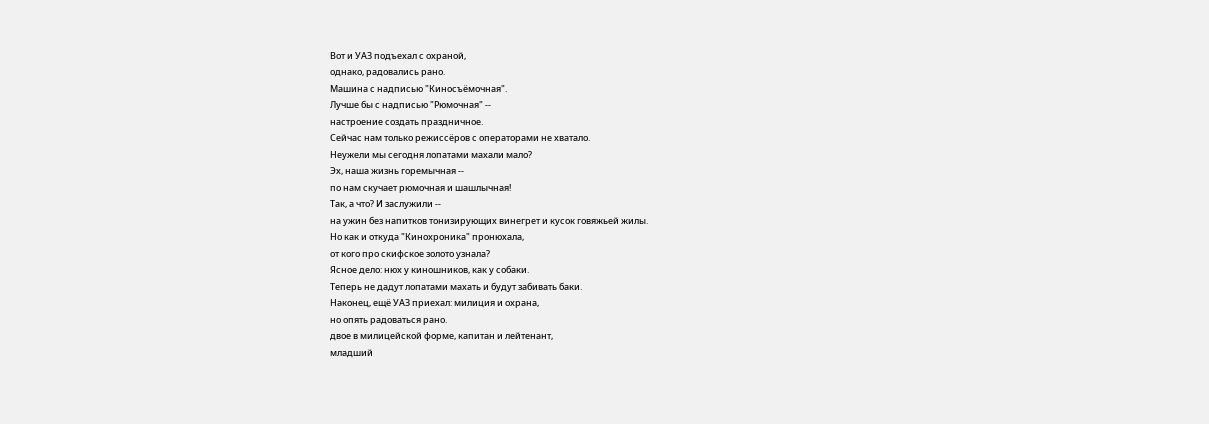Вот и УАЗ подъехал с охраной,
однако, радовались рано.
Машина с надписью "Киносъёмочная".
Лучше бы с надписью "Рюмочная" --
настроение создать праздничное.
Сейчас нам только режиссёров с операторами не хватало.
Неужели мы сегодня лопатами махали мало?
Эх, наша жизнь горемычная --
по нам скучает рюмочная и шашлычная!
Так, а что? И заслужили --
на ужин без напитков тонизирующих винегрет и кусок говяжьей жилы.
Но как и откуда "Кинохроника" пронюхала,
от кого про скифское золото узнала?
Ясное дело: нюх у киношников, как у собаки.
Теперь не дадут лопатами махать и будут забивать баки.
Наконец, ещё УАЗ приехал: милиция и охрана,
но опять радоваться рано.
двое в милицейской форме, капитан и лейтенант,
младший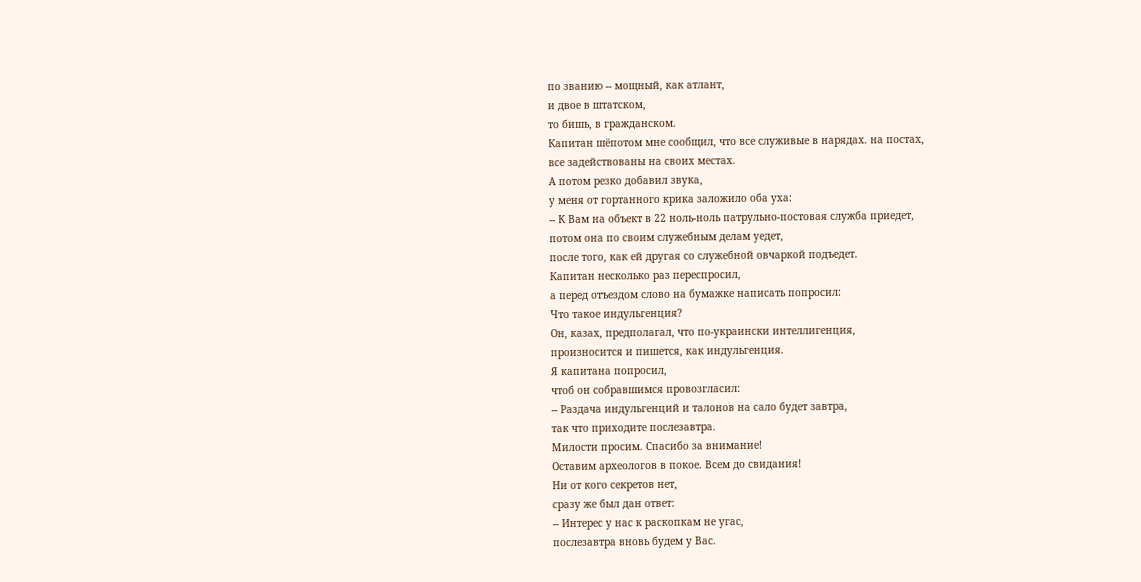по званию -- мощный, как атлант,
и двое в штатском,
то бишь, в гражданском.
Капитан шёпотом мне сообщил, что все служивые в нарядах. на постах,
все задействованы на своих местах.
А потом резко добавил звука,
у меня от гортанного крика заложило оба уха:
-- К Вам на объект в 22 ноль-ноль патрульно-постовая служба приедет,
потом она по своим служебным делам уедет,
после того, как ей другая со служебной овчаркой подъедет.
Капитан несколько раз переспросил,
а перед отъездом слово на бумажке написать попросил:
Что такое индульгенция?
Он, казах, предполагал, что по-украински интеллигенция,
произносится и пишется, как индульгенция.
Я капитана попросил,
чтоб он собравшимся провозгласил:
-- Раздача индульгенций и талонов на сало будет завтра,
так что приходите послезавтра.
Милости просим. Спасибо за внимание!
Оставим археологов в покое. Всем до свидания!
Ни от кого секретов нет,
сразу же был дан ответ:
-- Интерес у нас к раскопкам не угас,
послезавтра вновь будем у Вас.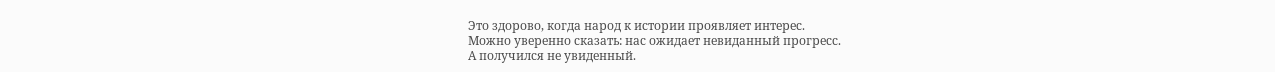Это здорово, когда народ к истории проявляет интерес.
Можно уверенно сказать: нас ожидает невиданный прогресс.
А получился не увиденный.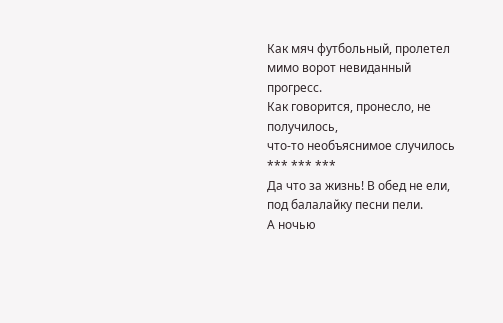Как мяч футбольный, пролетел мимо ворот невиданный прогресс.
Как говорится, пронесло, не получилось,
что-то необъяснимое случилось
*** *** ***
Да что за жизнь! В обед не ели,
под балалайку песни пели.
А ночью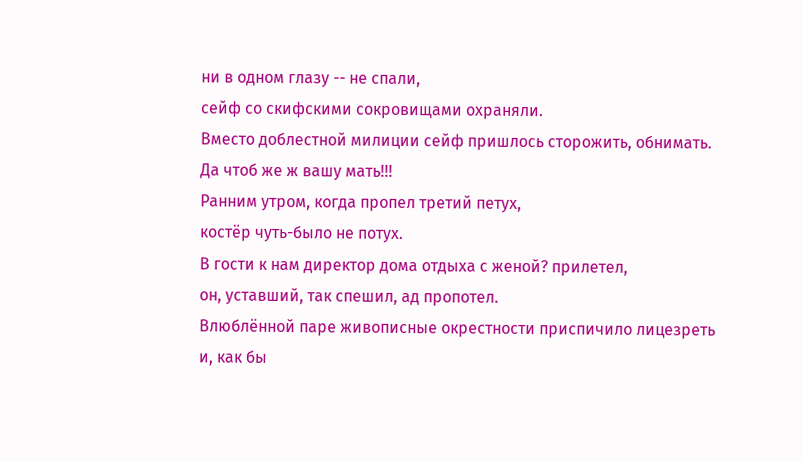ни в одном глазу -- не спали,
сейф со скифскими сокровищами охраняли.
Вместо доблестной милиции сейф пришлось сторожить, обнимать.
Да чтоб же ж вашу мать!!!
Ранним утром, когда пропел третий петух,
костёр чуть-было не потух.
В гости к нам директор дома отдыха с женой? прилетел,
он, уставший, так спешил, ад пропотел.
Влюблённой паре живописные окрестности приспичило лицезреть
и, как бы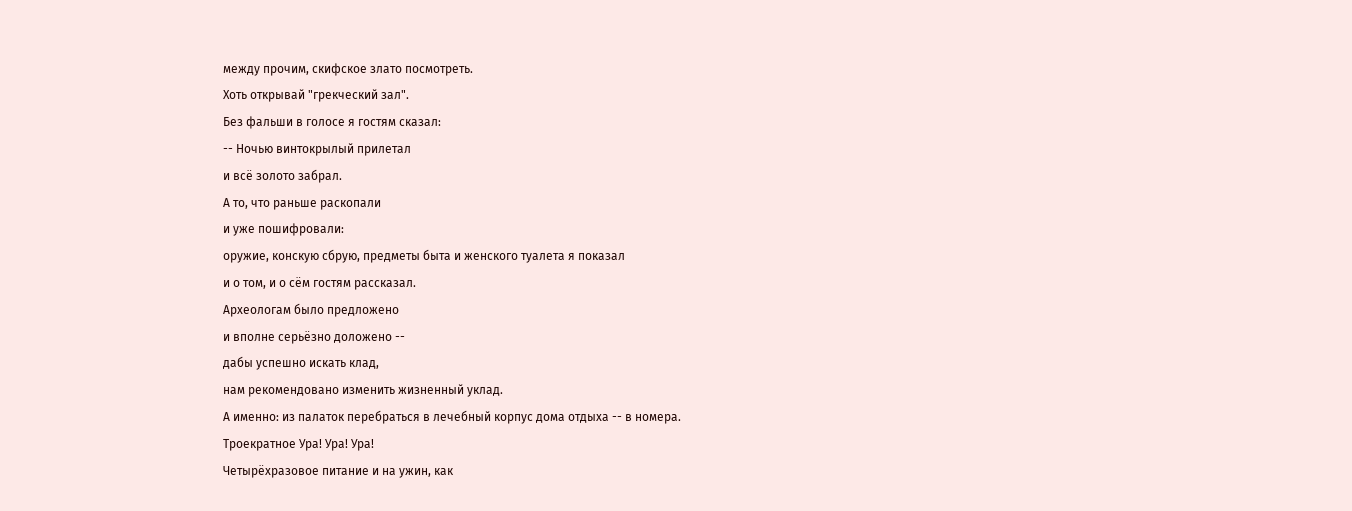между прочим, скифское злато посмотреть.
Хоть открывай "грекческий зал".
Без фальши в голосе я гостям сказал:
-- Ночью винтокрылый прилетал
и всё золото забрал.
А то, что раньше раскопали
и уже пошифровали:
оружие, конскую сбрую, предметы быта и женского туалета я показал
и о том, и о сём гостям рассказал.
Археологам было предложено
и вполне серьёзно доложено --
дабы успешно искать клад,
нам рекомендовано изменить жизненный уклад.
А именно: из палаток перебраться в лечебный корпус дома отдыха -- в номера.
Троекратное Ура! Ура! Ура!
Четырёхразовое питание и на ужин, как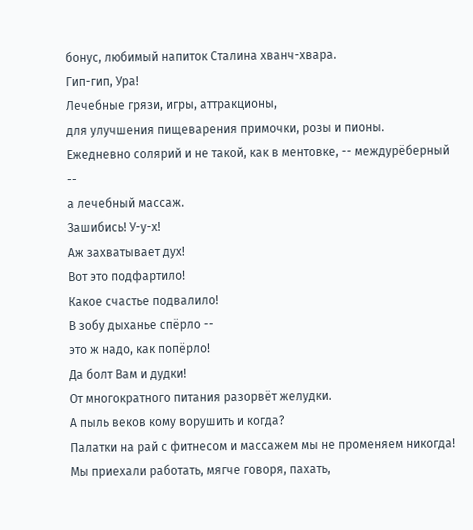бонус, любимый напиток Сталина хванч-хвара.
Гип-гип, Ура!
Лечебные грязи, игры, аттракционы,
для улучшения пищеварения примочки, розы и пионы.
Ежедневно солярий и не такой, как в ментовке, -- междурёберный --
а лечебный массаж.
Зашибись! У-у-х!
Аж захватывает дух!
Вот это подфартило!
Какое счастье подвалило!
В зобу дыханье спёрло --
это ж надо, как попёрло!
Да болт Вам и дудки!
От многократного питания разорвёт желудки.
А пыль веков кому ворушить и когда?
Палатки на рай с фитнесом и массажем мы не променяем никогда!
Мы приехали работать, мягче говоря, пахать,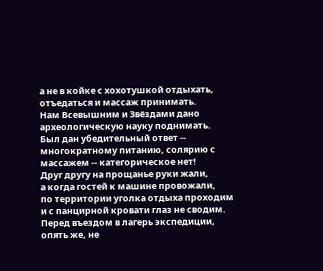а не в койке с хохотушкой отдыхать,
отъедаться и массаж принимать.
Нам Всевышним и Звёздами дано археологическую науку поднимать.
Был дан убедительный ответ --
многократному питанию, солярию с массажем -- категорическое нет!
Друг другу на прощанье руки жали,
а когда гостей к машине провожали,
по территории уголка отдыха проходим
и с панцирной кровати глаз не сводим.
Перед въездом в лагерь экспедиции,
опять же, не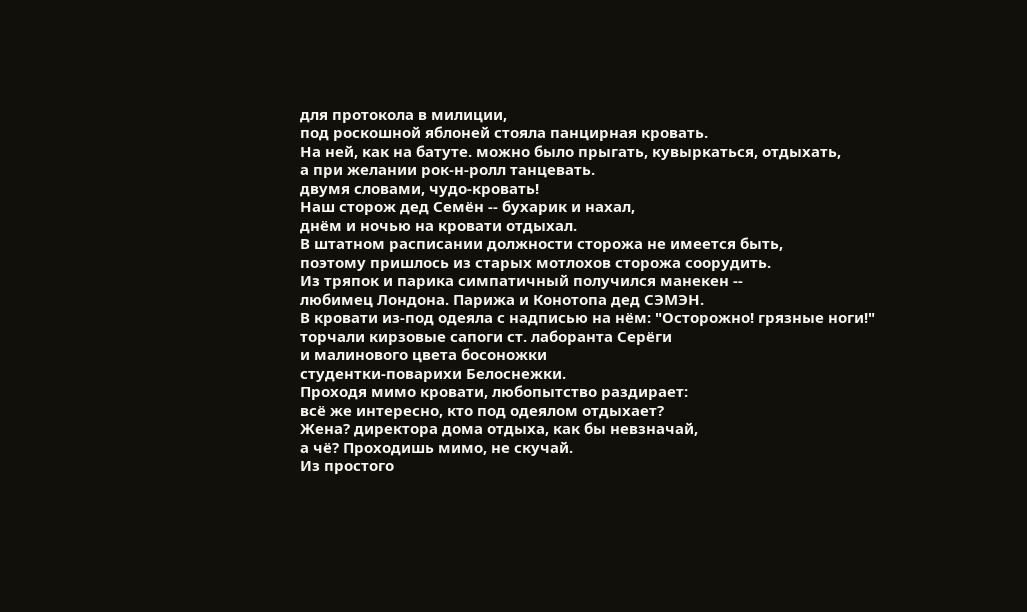для протокола в милиции,
под роскошной яблоней стояла панцирная кровать.
На ней, как на батуте. можно было прыгать, кувыркаться, отдыхать,
а при желании рок-н-ролл танцевать.
двумя словами, чудо-кровать!
Наш сторож дед Семён -- бухарик и нахал,
днём и ночью на кровати отдыхал.
В штатном расписании должности сторожа не имеется быть,
поэтому пришлось из старых мотлохов сторожа соорудить.
Из тряпок и парика симпатичный получился манекен --
любимец Лондона. Парижа и Конотопа дед СЭМЭН.
В кровати из-под одеяла с надписью на нём: "Осторожно! грязные ноги!"
торчали кирзовые сапоги ст. лаборанта Серёги
и малинового цвета босоножки
студентки-поварихи Белоснежки.
Проходя мимо кровати, любопытство раздирает:
всё же интересно, кто под одеялом отдыхает?
Жена? директора дома отдыха, как бы невзначай,
а чё? Проходишь мимо, не скучай.
Из простого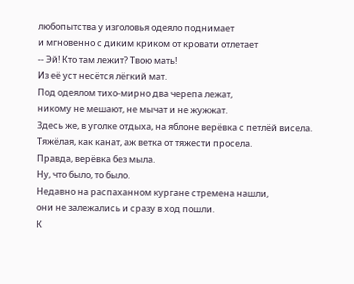любопытства у изголовья одеяло поднимает
и мгновенно с диким криком от кровати отлетает
-- Эй! Кто там лежит? Твою мать!
Из её уст несётся лёгкий мат.
Под одеялом тихо-мирно два черепа лежат,
никому не мешают, не мычат и не жужжат.
Здесь же, в уголке отдыха, на яблоне верёвка с петлёй висела.
Тяжёлая, как канат, аж ветка от тяжести просела.
Правда, верёвка без мыла.
Ну, что было, то было.
Недавно на распаханном кургане стремена нашли,
они не залежались и сразу в ход пошли.
К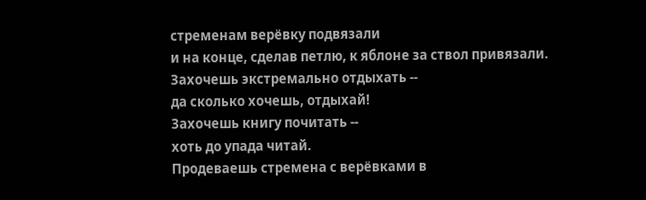стременам верёвку подвязали
и на конце, сделав петлю, к яблоне за ствол привязали.
Захочешь экстремально отдыхать --
да сколько хочешь, отдыхай!
Захочешь книгу почитать --
хоть до упада читай.
Продеваешь стремена с верёвками в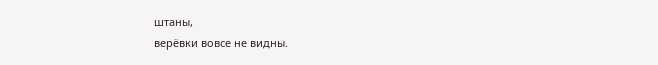штаны,
верёвки вовсе не видны.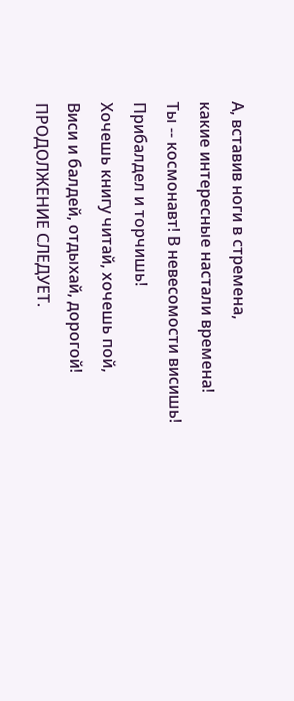А, вставив ноги в стремена,
какие интересные настали времена!
Ты -- космонавт! В невесомости висишь!
Прибалдел и торчишь!
Хочешь книгу читай, хочешь пой,
Виси и балдей, отдыхай, дорогой!
ПРОДОЛЖЕНИЕ СЛЕДУЕТ.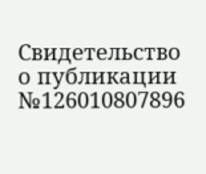Свидетельство о публикации №126010807896